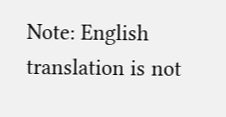Note: English translation is not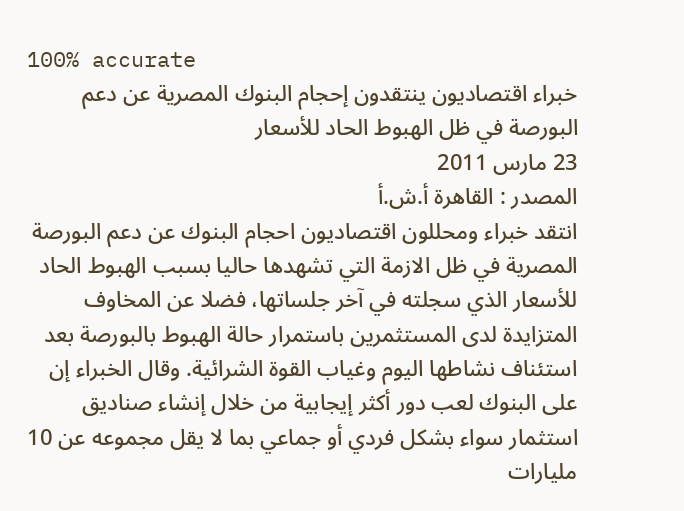100% accurate
خبراء اقتصاديون ينتقدون إحجام البنوك المصرية عن دعم البورصة في ظل الهبوط الحاد للأسعار
23 مارس 2011
المصدر : القاهرة أ.ش.أ
انتقد خبراء ومحللون اقتصاديون احجام البنوك عن دعم البورصة المصرية في ظل الازمة التي تشهدها حاليا بسبب الهبوط الحاد للأسعار الذي سجلته في آخر جلساتها، فضلا عن المخاوف المتزايدة لدى المستثمرين باستمرار حالة الهبوط بالبورصة بعد استئناف نشاطها اليوم وغياب القوة الشرائية. وقال الخبراء إن على البنوك لعب دور أكثر إيجابية من خلال إنشاء صناديق استثمار سواء بشكل فردي أو جماعي بما لا يقل مجموعه عن 10 مليارات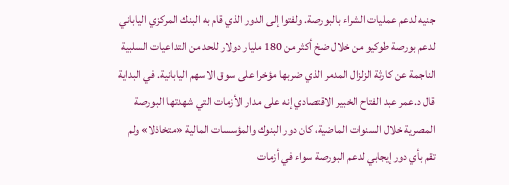جنيه لدعم عمليات الشراء بالبورصة. ولفتوا إلى الدور الذي قام به البنك المركزي الياباني لدعم بورصة طوكيو من خلال ضخ أكثر من 180 مليار دولار للحد من التداعيات السلبية الناجمة عن كارثة الزلزال المدمر الذي ضربها مؤخرا على سوق الاسهم اليابانية. في البداية قال د.عمر عبد الفتاح الخبير الاقتصادي إنه على مدار الأزمات التي شهدتها البورصة المصرية خلال السنوات الماضية، كان دور البنوك والمؤسسات المالية «متخاذلا» ولم تقم بأي دور إيجابي لدعم البورصة سواء في أزمات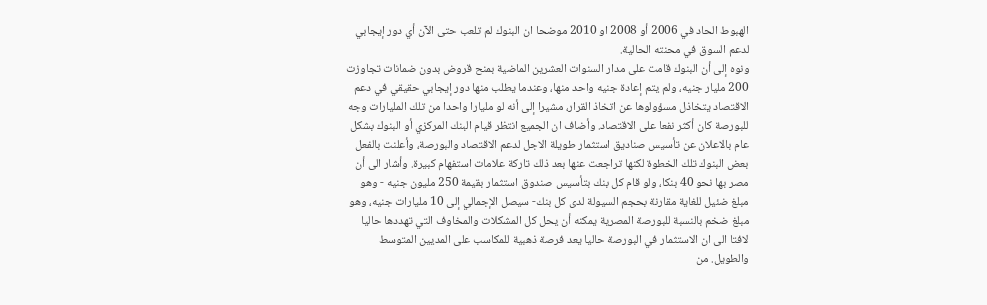الهبوط الحاد في 2006 أو 2008 او 2010 موضحا ان البنوك لم تلعب حتى الآن أي دور إيجابي لدعم السوق في محنته الحالية.
ونوه إلى أن البنوك قامت على مدار السنوات العشرين الماضية بمنح قروض بدون ضمانات تجاوزت 200 مليار جنيه، ولم يتم إعادة جنيه واحد منها، وعندما يطلب منها دور إيجابي حقيقي في دعم الاقتصاد يتخاذل مسؤولوها عن اتخاذ القرار، مشيرا إلى أنه لو مليارا واحدا من تلك المليارات وجه للبورصة كان أكثر نفعا على الاقتصاد. وأضاف ان الجميع انتظر قيام البنك المركزي أو البنوك بشكل عام بالاعلان عن تأسيس صناديق استثمار طويلة الاجل لدعم الاقتصاد والبورصة، وأعلنت بالفعل بعض البنوك تلك الخطوة لكنها تراجعت عنها بعد ذلك تاركة علامات استفهام كبيرة. وأشار الى أن مصر بها نحو 40 بنكا، ولو قام كل بنك بتأسيس صندوق استثمار بقيمة 250 مليون جنيه - وهو مبلغ ضئيل للغاية مقارنة بحجم السيولة لدى كل بنك- سيصل الإجمالي إلى 10 مليارات جنيه، وهو مبلغ ضخم بالنسبة للبورصة المصرية يمكنه أن يحل كل المشكلات والمخاوف التي تهددها حاليا لافتا الى ان الاستثمار في البورصة حاليا يعد فرصة ذهبية للمكاسب على المديين المتوسط والطويل. من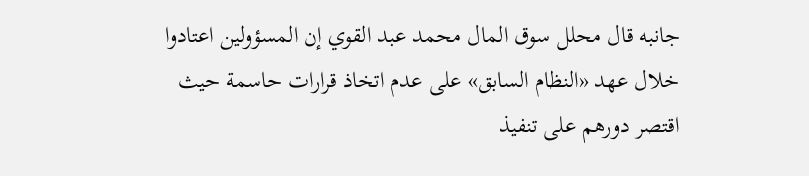جانبه قال محلل سوق المال محمد عبد القوي إن المسؤولين اعتادوا خلال عهد «النظام السابق» على عدم اتخاذ قرارات حاسمة حيث اقتصر دورهم على تنفيذ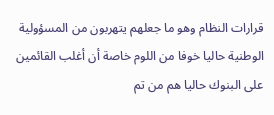قرارات النظام وهو ما جعلهم يتهربون من المسؤولية الوطنية حاليا خوفا من اللوم خاصة أن أغلب القائمين على البنوك حاليا هم من تم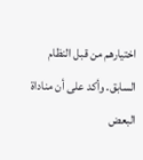اختيارهم من قبل النظام السابق. وأكد على أن مناداة البعض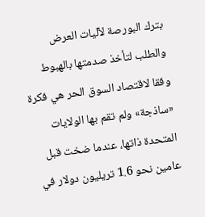بترك البورصة لآليات العرض والطلب لتأخذ صدمتها بالهبوط وفقا لاقتصاد السوق الحر هي فكرة «ساذجة» ولم تقم بها الولايات المتحدة ذاتها، عندما ضخت قبل عامين نحو 1.6 تريليون دولار في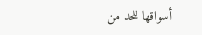أسواقها للحد من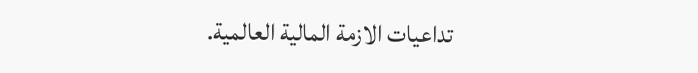تداعيات الازمة المالية العالمية.